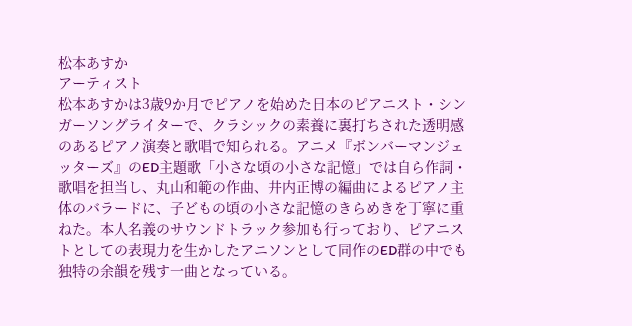松本あすか
アーティスト
松本あすかは3歳9か月でピアノを始めた日本のピアニスト・シンガーソングライターで、クラシックの素養に裏打ちされた透明感のあるピアノ演奏と歌唱で知られる。アニメ『ボンバーマンジェッターズ』のED主題歌「小さな頃の小さな記憶」では自ら作詞・歌唱を担当し、丸山和範の作曲、井内正博の編曲によるピアノ主体のバラードに、子どもの頃の小さな記憶のきらめきを丁寧に重ねた。本人名義のサウンドトラック参加も行っており、ピアニストとしての表現力を生かしたアニソンとして同作のED群の中でも独特の余韻を残す一曲となっている。